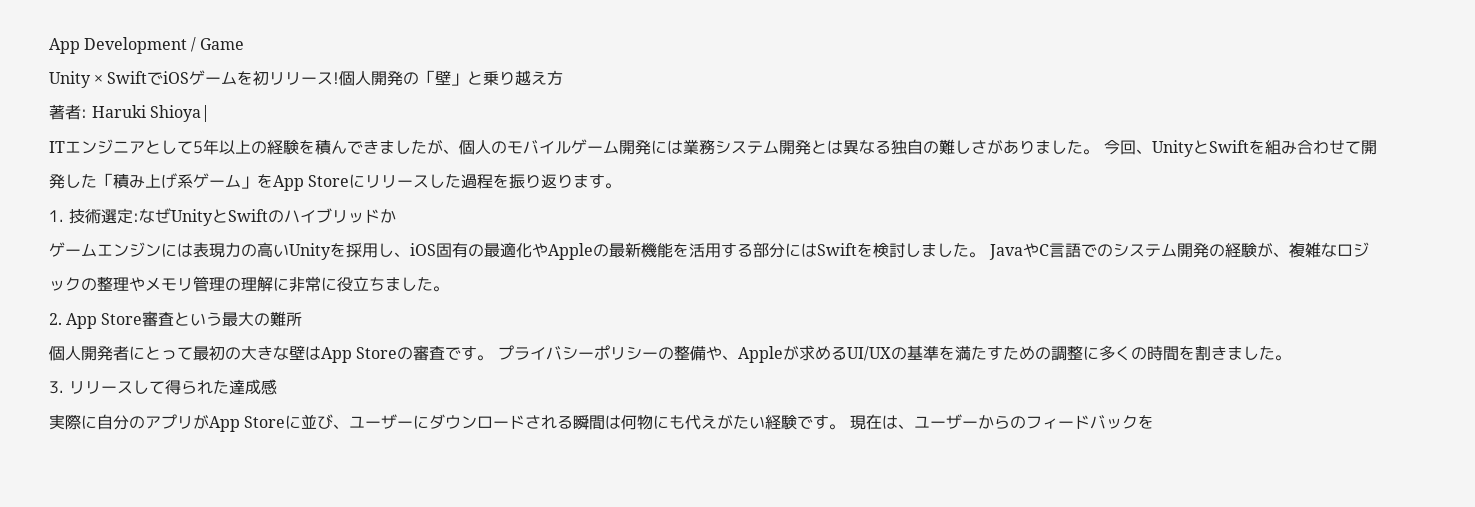App Development / Game
Unity × SwiftでiOSゲームを初リリース!個人開発の「壁」と乗り越え方
著者: Haruki Shioya|
ITエンジニアとして5年以上の経験を積んできましたが、個人のモバイルゲーム開発には業務システム開発とは異なる独自の難しさがありました。 今回、UnityとSwiftを組み合わせて開発した「積み上げ系ゲーム」をApp Storeにリリースした過程を振り返ります。
1. 技術選定:なぜUnityとSwiftのハイブリッドか
ゲームエンジンには表現力の高いUnityを採用し、iOS固有の最適化やAppleの最新機能を活用する部分にはSwiftを検討しました。 JavaやC言語でのシステム開発の経験が、複雑なロジックの整理やメモリ管理の理解に非常に役立ちました。
2. App Store審査という最大の難所
個人開発者にとって最初の大きな壁はApp Storeの審査です。 プライバシーポリシーの整備や、Appleが求めるUI/UXの基準を満たすための調整に多くの時間を割きました。
3. リリースして得られた達成感
実際に自分のアプリがApp Storeに並び、ユーザーにダウンロードされる瞬間は何物にも代えがたい経験です。 現在は、ユーザーからのフィードバックを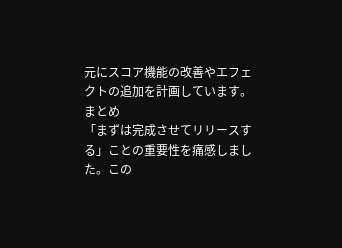元にスコア機能の改善やエフェクトの追加を計画しています。
まとめ
「まずは完成させてリリースする」ことの重要性を痛感しました。この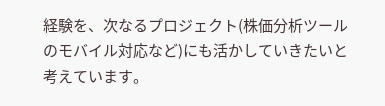経験を、次なるプロジェクト(株価分析ツールのモバイル対応など)にも活かしていきたいと考えています。